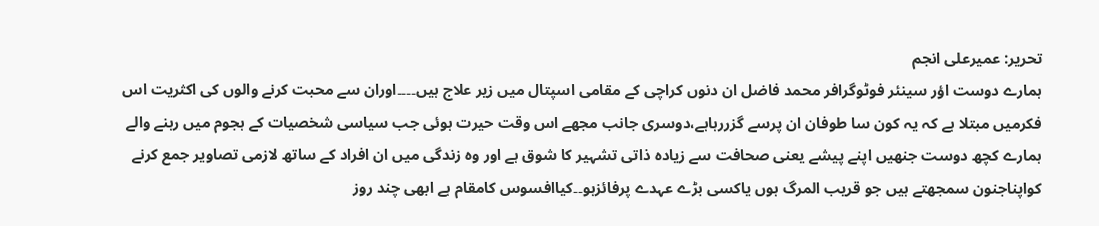تحریر: عمیرعلی انجم
ہمارے دوست اؤر سینئر فوٹوگرافر محمد فاضل ان دنوں کراچی کے مقامی اسپتال میں زیر علاج ہیں۔۔۔۔اوران سے محبت کرنے والوں کی اکثریت اس فکرمیں مبتلا ہے کہ یہ کون سا طوفان ان پرسے گزررہاہے،دوسری جانب مجھے اس وقت حیرت ہوئی جب سیاسی شخصیات کے ہجوم میں رہنے والے ہمارے کچھ دوست جنھیں اپنے پیشے یعنی صحافت سے زیادہ ذاتی تشہیر کا شوق ہے اور وہ زندگی میں ان افراد کے ساتھ لازمی تصاویر جمع کرنے کواپناجنون سمجھتے ہیں جو قریب المرگ ہوں یاکسی بڑے عہدے پرفائزہو۔۔کیاافسوس کامقام ہے ابھی چند روز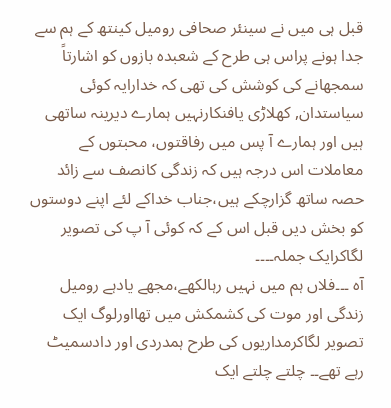قبل ہی میں نے سینئر صحافی رومیل کینتھ کے ہم سے جدا ہونے پراس ہی طرح کے شعبدہ بازوں کو اشارتاً سمجھانے کی کوشش کی تھی کہ خدارایہ کوئی سیاستدان, کھلاڑی یافنکارنہیں ہمارے دیرینہ ساتھی ہیں اور ہمارے آ پس میں رفاقتوں، محبتوں کے معاملات اس درجہ ہیں کہ زندگی کانصف سے زائد حصہ ساتھ گزارچکے ہیں،جناب خداکے لئے اپنے دوستوں کو بخش دیں قبل اس کے کہ کوئی آ پ کی تصویر لگاکرایک جملہ۔۔۔۔
آہ ۔۔۔فلاں ہم میں نہیں رہالکھے،مجھے یادہے رومیل زندگی اور موت کی کشمکش میں تھااورلوگ ایک تصویر لگاکرمداریوں کی طرح ہمدردی اور دادسمیٹ رہے تھے۔۔ چلتے چلتے ایک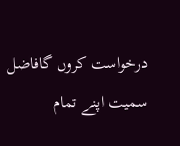درخواست کروں گافاضل سمیت اپنے تمام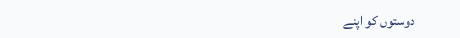دوستوں کو اپنے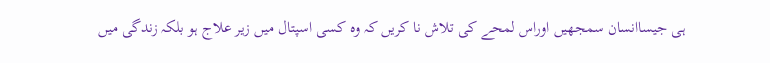ہی جیساانسان سمجھیں اوراس لمحے کی تلاش نا کریں کہ وہ کسی اسپتال میں زیر علاج ہو بلکہ زندگی میں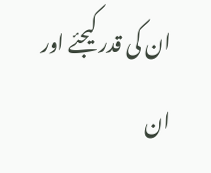ان کی قدر کیجئے اور ان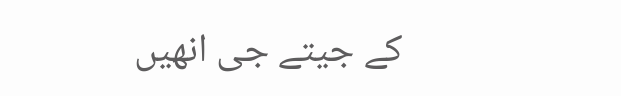کے جیتے جی انھیں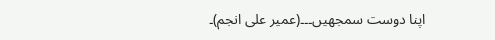اپنا دوست سمجھیں۔۔۔(عمیر علی انجم)۔